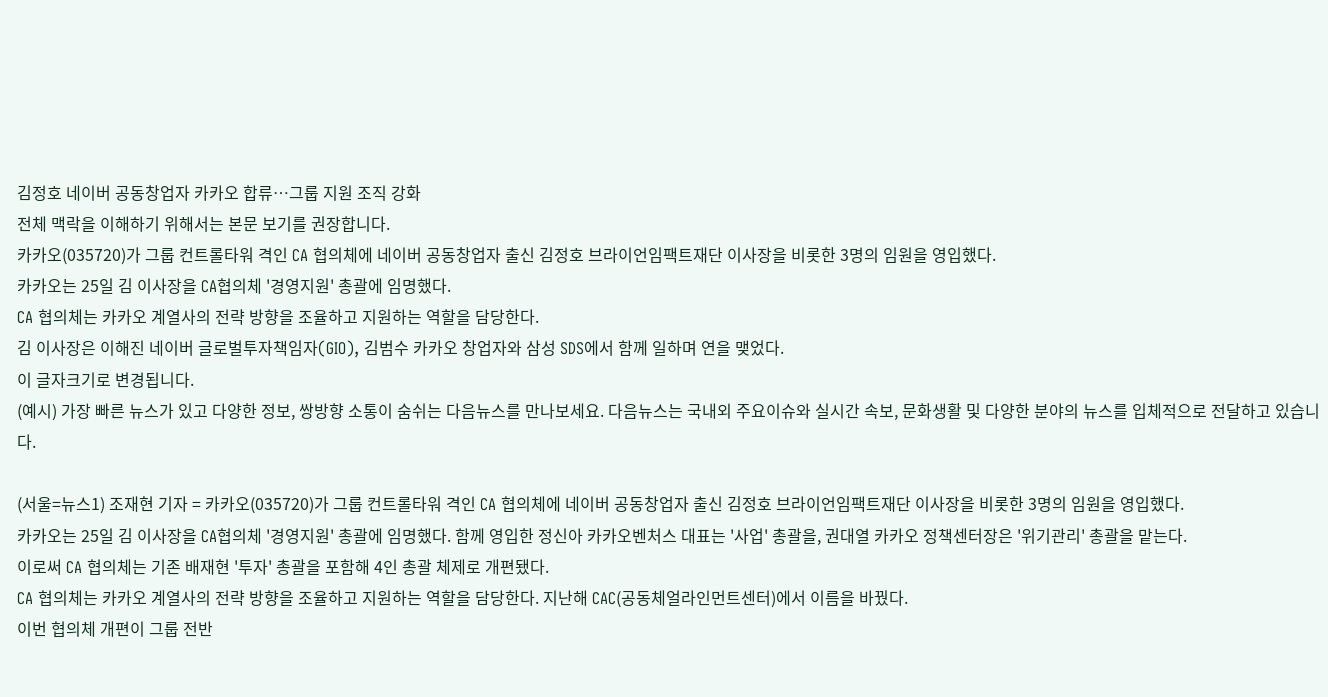김정호 네이버 공동창업자 카카오 합류…그룹 지원 조직 강화
전체 맥락을 이해하기 위해서는 본문 보기를 권장합니다.
카카오(035720)가 그룹 컨트롤타워 격인 CA 협의체에 네이버 공동창업자 출신 김정호 브라이언임팩트재단 이사장을 비롯한 3명의 임원을 영입했다.
카카오는 25일 김 이사장을 CA협의체 '경영지원' 총괄에 임명했다.
CA 협의체는 카카오 계열사의 전략 방향을 조율하고 지원하는 역할을 담당한다.
김 이사장은 이해진 네이버 글로벌투자책임자(GIO), 김범수 카카오 창업자와 삼성 SDS에서 함께 일하며 연을 맺었다.
이 글자크기로 변경됩니다.
(예시) 가장 빠른 뉴스가 있고 다양한 정보, 쌍방향 소통이 숨쉬는 다음뉴스를 만나보세요. 다음뉴스는 국내외 주요이슈와 실시간 속보, 문화생활 및 다양한 분야의 뉴스를 입체적으로 전달하고 있습니다.

(서울=뉴스1) 조재현 기자 = 카카오(035720)가 그룹 컨트롤타워 격인 CA 협의체에 네이버 공동창업자 출신 김정호 브라이언임팩트재단 이사장을 비롯한 3명의 임원을 영입했다.
카카오는 25일 김 이사장을 CA협의체 '경영지원' 총괄에 임명했다. 함께 영입한 정신아 카카오벤처스 대표는 '사업' 총괄을, 권대열 카카오 정책센터장은 '위기관리' 총괄을 맡는다.
이로써 CA 협의체는 기존 배재현 '투자' 총괄을 포함해 4인 총괄 체제로 개편됐다.
CA 협의체는 카카오 계열사의 전략 방향을 조율하고 지원하는 역할을 담당한다. 지난해 CAC(공동체얼라인먼트센터)에서 이름을 바꿨다.
이번 협의체 개편이 그룹 전반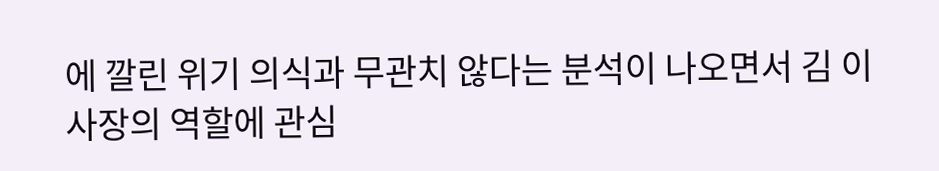에 깔린 위기 의식과 무관치 않다는 분석이 나오면서 김 이사장의 역할에 관심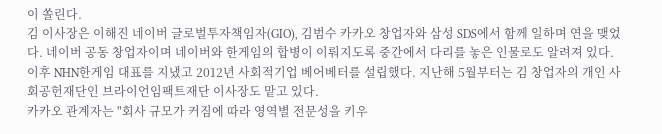이 쏠린다.
김 이사장은 이해진 네이버 글로벌투자책임자(GIO), 김범수 카카오 창업자와 삼성 SDS에서 함께 일하며 연을 맺었다. 네이버 공동 창업자이며 네이버와 한게임의 합병이 이뤄지도록 중간에서 다리를 놓은 인물로도 알려져 있다.
이후 NHN한게임 대표를 지냈고 2012년 사회적기업 베어베터를 설립했다. 지난해 5월부터는 김 창업자의 개인 사회공헌재단인 브라이언임팩트재단 이사장도 맡고 있다.
카카오 관계자는 "회사 규모가 커짐에 따라 영역별 전문성을 키우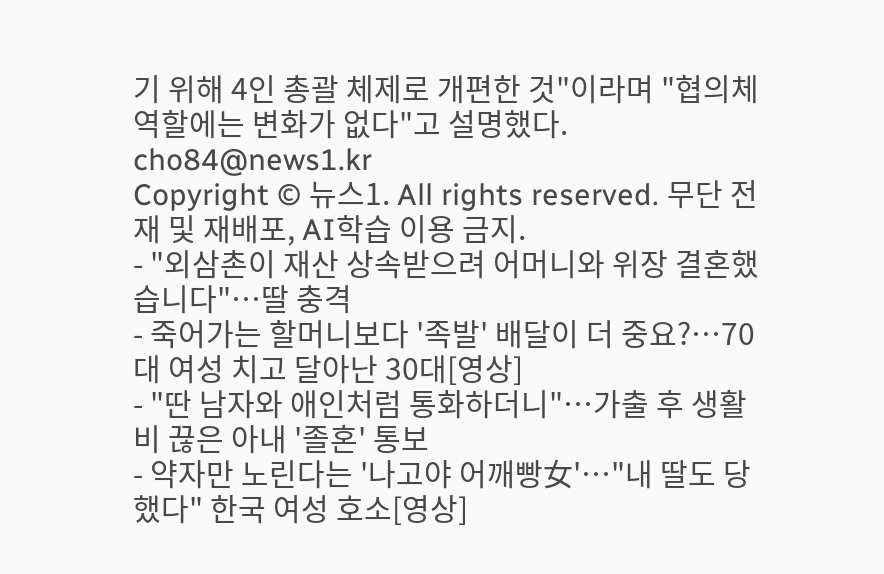기 위해 4인 총괄 체제로 개편한 것"이라며 "협의체 역할에는 변화가 없다"고 설명했다.
cho84@news1.kr
Copyright © 뉴스1. All rights reserved. 무단 전재 및 재배포, AI학습 이용 금지.
- "외삼촌이 재산 상속받으려 어머니와 위장 결혼했습니다"…딸 충격
- 죽어가는 할머니보다 '족발' 배달이 더 중요?…70대 여성 치고 달아난 30대[영상]
- "딴 남자와 애인처럼 통화하더니"…가출 후 생활비 끊은 아내 '졸혼' 통보
- 약자만 노린다는 '나고야 어깨빵女'…"내 딸도 당했다" 한국 여성 호소[영상]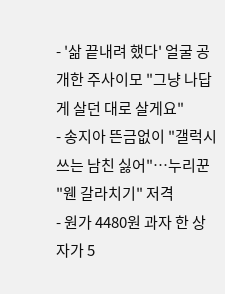- '삶 끝내려 했다' 얼굴 공개한 주사이모 "그냥 나답게 살던 대로 살게요"
- 송지아 뜬금없이 "갤럭시 쓰는 남친 싫어"…누리꾼 "웬 갈라치기" 저격
- 원가 4480원 과자 한 상자가 5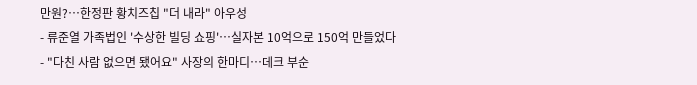만원?…한정판 황치즈칩 "더 내라" 아우성
- 류준열 가족법인 '수상한 빌딩 쇼핑'…실자본 10억으로 150억 만들었다
- "다친 사람 없으면 됐어요" 사장의 한마디…데크 부순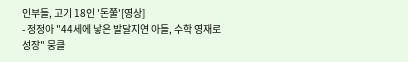인부들, 고기 18인 '돈쭐'[영상]
- 정정아 "44세에 낳은 발달지연 아들, 수학 영재로 성장" 뭉클